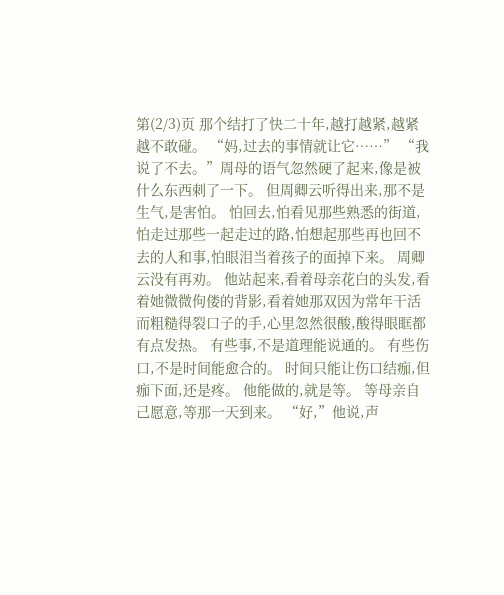第(2/3)页 那个结打了快二十年,越打越紧,越紧越不敢碰。 “妈,过去的事情就让它……” “我说了不去。”周母的语气忽然硬了起来,像是被什么东西刺了一下。 但周卿云听得出来,那不是生气,是害怕。 怕回去,怕看见那些熟悉的街道,怕走过那些一起走过的路,怕想起那些再也回不去的人和事,怕眼泪当着孩子的面掉下来。 周卿云没有再劝。 他站起来,看着母亲花白的头发,看着她微微佝偻的背影,看着她那双因为常年干活而粗糙得裂口子的手,心里忽然很酸,酸得眼眶都有点发热。 有些事,不是道理能说通的。 有些伤口,不是时间能愈合的。 时间只能让伤口结痂,但痂下面,还是疼。 他能做的,就是等。 等母亲自己愿意,等那一天到来。 “好,”他说,声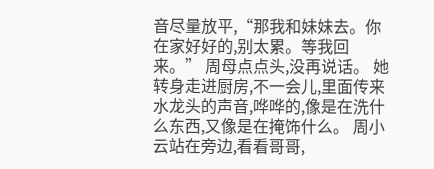音尽量放平,“那我和妹妹去。你在家好好的,别太累。等我回来。” 周母点点头,没再说话。 她转身走进厨房,不一会儿,里面传来水龙头的声音,哗哗的,像是在洗什么东西,又像是在掩饰什么。 周小云站在旁边,看看哥哥,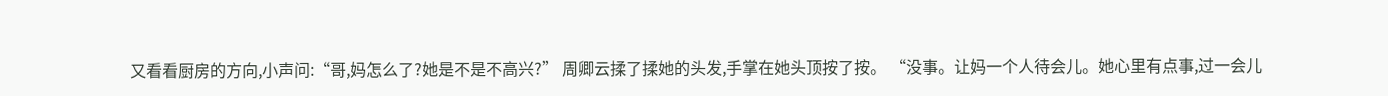又看看厨房的方向,小声问:“哥,妈怎么了?她是不是不高兴?” 周卿云揉了揉她的头发,手掌在她头顶按了按。 “没事。让妈一个人待会儿。她心里有点事,过一会儿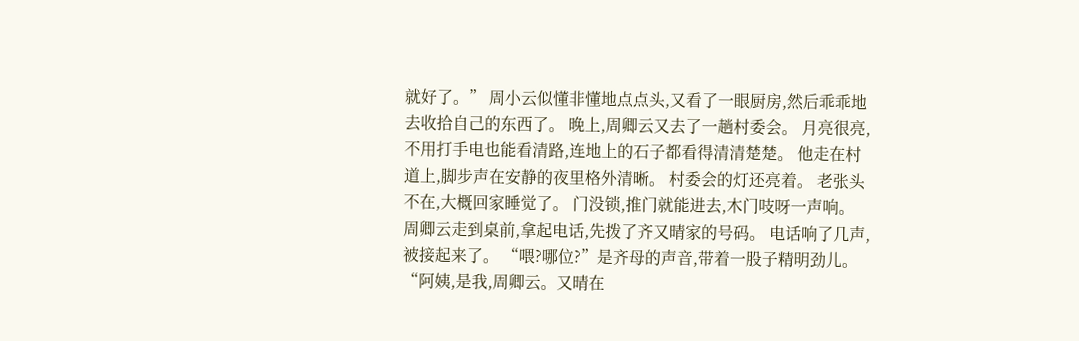就好了。” 周小云似懂非懂地点点头,又看了一眼厨房,然后乖乖地去收拾自己的东西了。 晚上,周卿云又去了一趟村委会。 月亮很亮,不用打手电也能看清路,连地上的石子都看得清清楚楚。 他走在村道上,脚步声在安静的夜里格外清晰。 村委会的灯还亮着。 老张头不在,大概回家睡觉了。 门没锁,推门就能进去,木门吱呀一声响。 周卿云走到桌前,拿起电话,先拨了齐又晴家的号码。 电话响了几声,被接起来了。 “喂?哪位?”是齐母的声音,带着一股子精明劲儿。 “阿姨,是我,周卿云。又晴在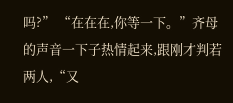吗?” “在在在,你等一下。”齐母的声音一下子热情起来,跟刚才判若两人,“又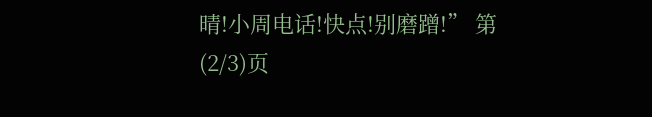晴!小周电话!快点!别磨蹭!” 第(2/3)页